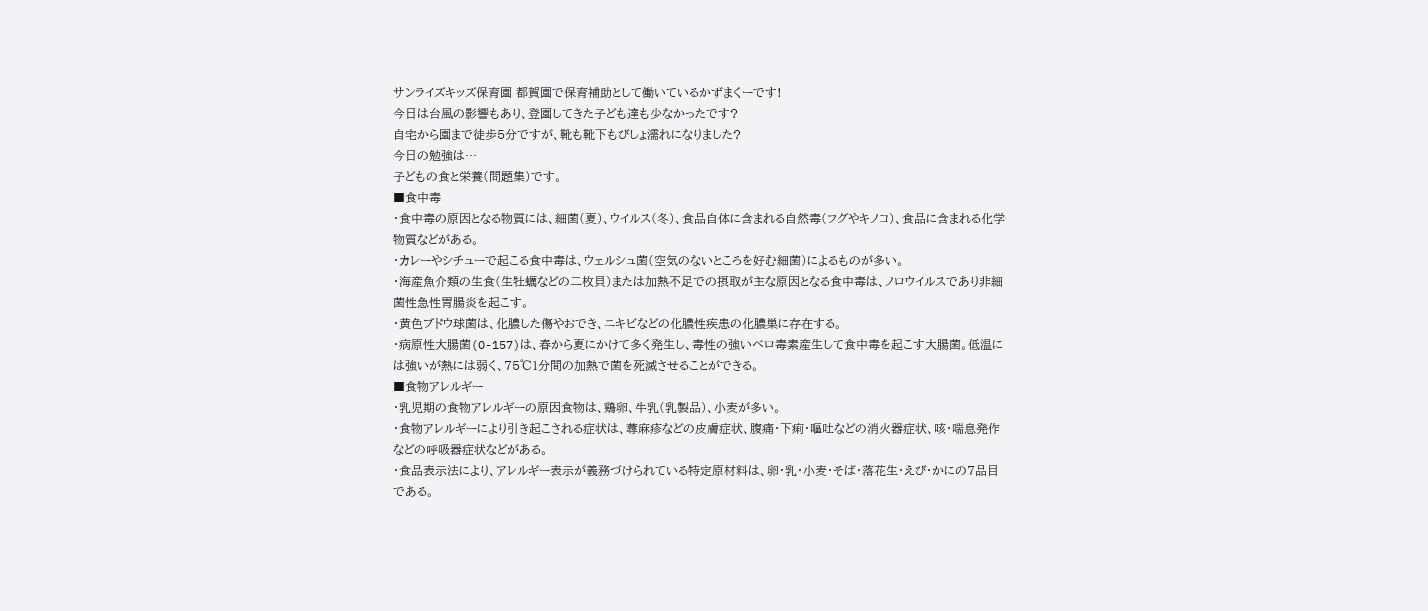サンライズキッズ保育園 都賀園で保育補助として働いているかずまくーです!
今日は台風の影響もあり、登園してきた子ども達も少なかったです?
自宅から園まで徒歩5分ですが、靴も靴下もびしょ濡れになりました?
今日の勉強は…
子どもの食と栄養(問題集)です。
■食中毒
・食中毒の原因となる物質には、細菌(夏)、ウイルス(冬)、食品自体に含まれる自然毒(フグやキノコ)、食品に含まれる化学物質などがある。
・カレーやシチューで起こる食中毒は、ウェルシュ菌(空気のないところを好む細菌)によるものが多い。
・海産魚介類の生食(生牡蠣などの二枚貝)または加熱不足での摂取が主な原因となる食中毒は、ノロウイルスであり非細菌性急性胃腸炎を起こす。
・黄色ブドウ球菌は、化膿した傷やおでき、ニキビなどの化膿性疾患の化膿巣に存在する。
・病原性大腸菌(O-157)は、春から夏にかけて多く発生し、毒性の強いベロ毒素産生して食中毒を起こす大腸菌。低温には強いが熱には弱く、75℃1分間の加熱で菌を死滅させることができる。
■食物アレルギー
・乳児期の食物アレルギーの原因食物は、鶏卵、牛乳(乳製品)、小麦が多い。
・食物アレルギーにより引き起こされる症状は、蕁麻疹などの皮膚症状、腹痛・下痢・嘔吐などの消火器症状、咳・喘息発作などの呼吸器症状などがある。
・食品表示法により、アレルギー表示が義務づけられている特定原材料は、卵・乳・小麦・そば・落花生・えび・かにの7品目である。